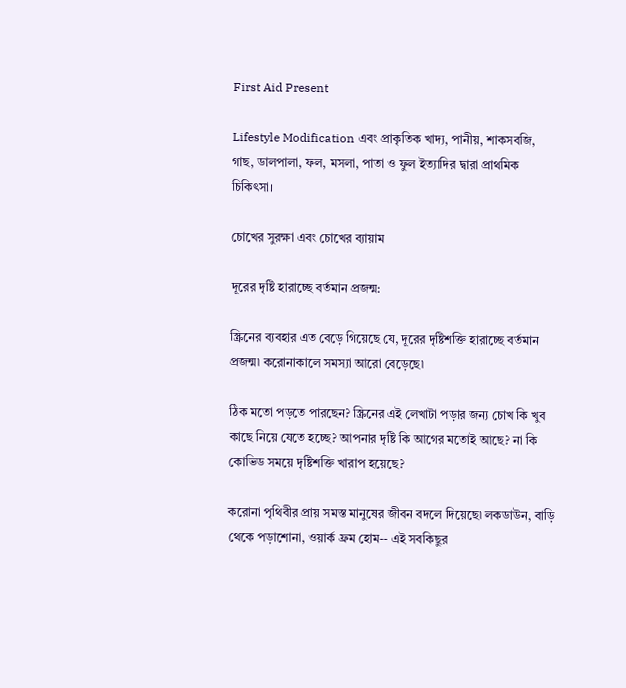First Aid Present

Lifestyle Modification এবং প্রাকৃতিক খাদ্য, পানীয়, শাকসবজি, গাছ, ডালপালা, ফল, মসলা, পাতা ও ফুল ইত্যাদির দ্বারা প্রাথমিক চিকিৎসা।

চোখের সুরক্ষা এবং চোখের ব্যায়াম

দূরের দৃষ্টি হারাচ্ছে বর্তমান প্রজন্ম:

স্ক্রিনের ব্যবহার এত বেড়ে গিয়েছে যে, দূরের দৃষ্টিশক্তি হারাচ্ছে বর্তমান প্রজন্ম৷ করোনাকালে সমস্যা আরো বেড়েছে৷

ঠিক মতো পড়তে পারছেন? স্ক্রিনের এই লেখাটা পড়ার জন্য চোখ কি খুব কাছে নিয়ে যেতে হচ্ছে? আপনার দৃষ্টি কি আগের মতোই আছে? না কি কোভিড সময়ে দৃষ্টিশক্তি খারাপ হয়েছে?

করোনা পৃথিবীর প্রায় সমস্ত মানুষের জীবন বদলে দিয়েছে৷ লকডাউন, বাড়ি থেকে পড়াশোনা, ওয়ার্ক ফ্রম হোম-- এই সবকিছুর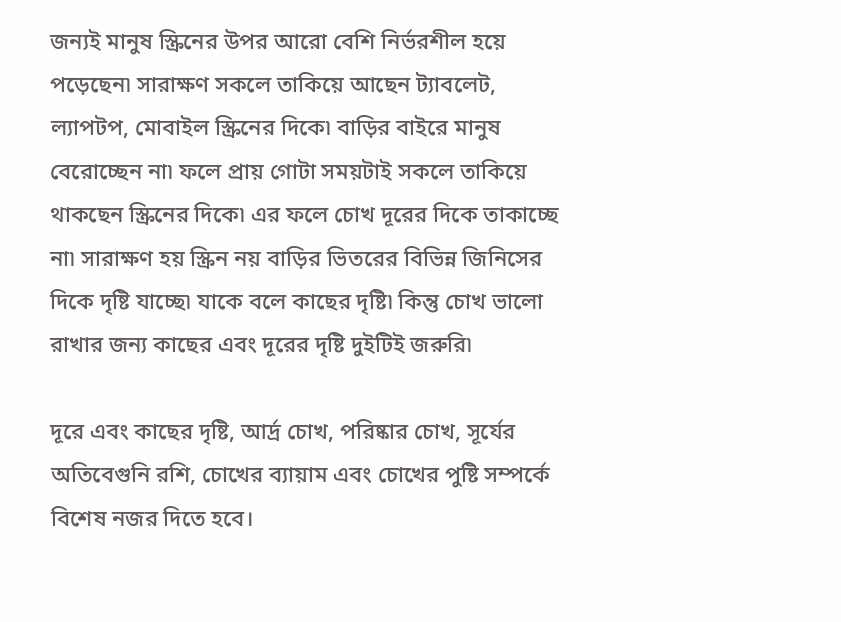জন্যই মানুষ স্ক্রিনের উপর আরো বেশি নির্ভরশীল হয়ে পড়েছেন৷ সারাক্ষণ সকলে তাকিয়ে আছেন ট্যাবলেট, ল্যাপটপ, মোবাইল স্ক্রিনের দিকে৷ বাড়ির বাইরে মানুষ বেরোচ্ছেন না৷ ফলে প্রায় গোটা সময়টাই সকলে তাকিয়ে থাকছেন স্ক্রিনের দিকে৷ এর ফলে চোখ দূরের দিকে তাকাচ্ছে না৷ সারাক্ষণ হয় স্ক্রিন নয় বাড়ির ভিতরের বিভিন্ন জিনিসের দিকে দৃষ্টি যাচ্ছে৷ যাকে বলে কাছের দৃষ্টি৷ কিন্তু চোখ ভালো রাখার জন্য কাছের এবং দূরের দৃষ্টি দুইটিই জরুরি৷

দূরে এবং কাছের দৃষ্টি, আর্দ্র চোখ, পরিষ্কার চোখ, সূর্যের অতিবেগুনি রশি, চোখের ব্যায়াম এবং চোখের পুষ্টি সম্পর্কে বিশেষ নজর দিতে হবে।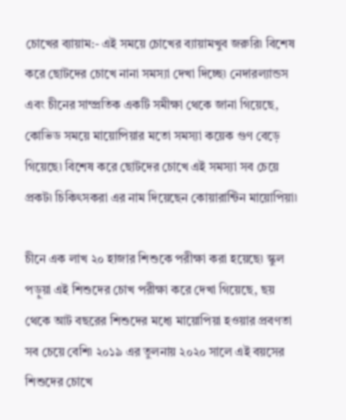চোখের ব্যায়াম:- এই সময়ে চোখের ব্যায়ামখুব জরুরি৷ বিশেষ করে ছোটদের চোখে নানা সমস্যা দেখা দিচ্ছে৷ নেদারল্যান্ডস এবং চীনের সাম্প্রতিক একটি সমীক্ষা থেকে জানা গিয়েছে, কোভিড সময়ে মায়োপিয়ার মতো সমস্যা কয়েক গুণ বেড়ে গিয়েছে৷ বিশেষ করে ছোটদের চোখে এই সমস্যা সব চেয়ে প্রকট৷ চিকিৎসকরা এর নাম দিয়েছেন কোয়ারান্টিন মায়োপিয়া৷

চীনে এক লাখ ২০ হাজার শিশুকে পরীক্ষা করা হয়েছে৷ স্কুল পড়ুয়া এই শিশুদের চোখ পরীক্ষা করে দেখা গিয়েছে, ছয় থেকে আট বছরের শিশুদের মধ্যে মায়োপিয়া হওয়ার প্রবণতা সব চেয়ে বেশি৷ ২০১৯ এর তুলনায় ২০২০ সালে এই বয়সের শিশুদের চোখে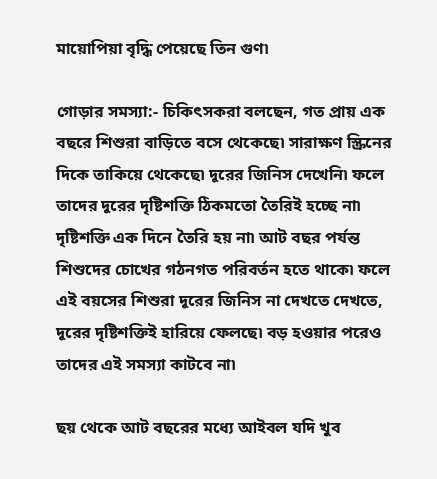মায়োপিয়া বৃদ্ধি পেয়েছে তিন গুণ৷

গোড়ার সমস্যা:- চিকিৎসকরা বলছেন, গত প্রায় এক বছরে শিশুরা বাড়িতে বসে থেকেছে৷ সারাক্ষণ স্ক্রিনের দিকে তাকিয়ে থেকেছে৷ দূরের জিনিস দেখেনি৷ ফলে তাদের দূরের দৃষ্টিশক্তি ঠিকমতো তৈরিই হচ্ছে না৷ দৃষ্টিশক্তি এক দিনে তৈরি হয় না৷ আট বছর পর্যন্ত শিশুদের চোখের গঠনগত পরিবর্তন হতে থাকে৷ ফলে এই বয়সের শিশুরা দূরের জিনিস না দেখতে দেখতে, দূরের দৃষ্টিশক্তিই হারিয়ে ফেলছে৷ বড় হওয়ার পরেও তাদের এই সমস্যা কাটবে না৷

ছয় থেকে আট বছরের মধ্যে আইবল যদি খুব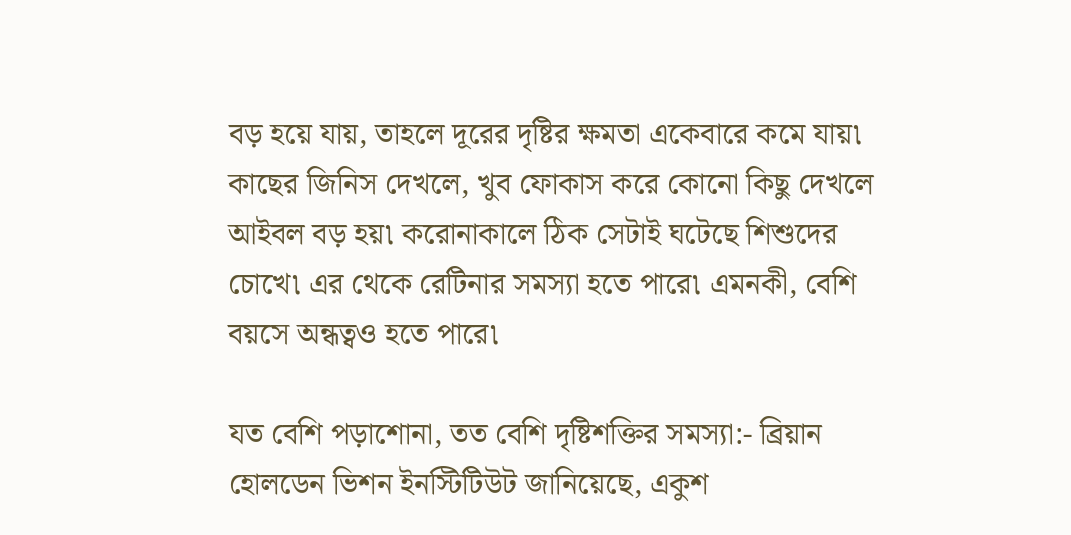বড় হয়ে যায়, তাহলে দূরের দৃষ্টির ক্ষমতা একেবারে কমে যায়৷ কাছের জিনিস দেখলে, খুব ফোকাস করে কোনো কিছু দেখলে আইবল বড় হয়৷ করোনাকালে ঠিক সেটাই ঘটেছে শিশুদের চোখে৷ এর থেকে রেটিনার সমস্যা হতে পারে৷ এমনকী, বেশি বয়সে অন্ধত্বও হতে পারে৷

যত বেশি পড়াশোনা, তত বেশি দৃষ্টিশক্তির সমস্যা:- ব্রিয়ান হোলডেন ভিশন ইনস্টিটিউট জানিয়েছে, একুশ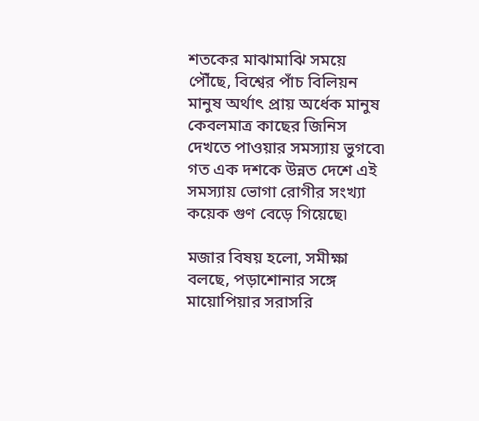শতকের মাঝামাঝি সময়ে পৌঁছে, বিশ্বের পাঁচ বিলিয়ন মানুষ অর্থাৎ প্রায় অর্ধেক মানুষ কেবলমাত্র কাছের জিনিস দেখতে পাওয়ার সমস্যায় ভুগবে৷ গত এক দশকে উন্নত দেশে এই সমস্যায় ভোগা রোগীর সংখ্যা কয়েক গুণ বেড়ে গিয়েছে৷

মজার বিষয় হলো, সমীক্ষা বলছে, পড়াশোনার সঙ্গে মায়োপিয়ার সরাসরি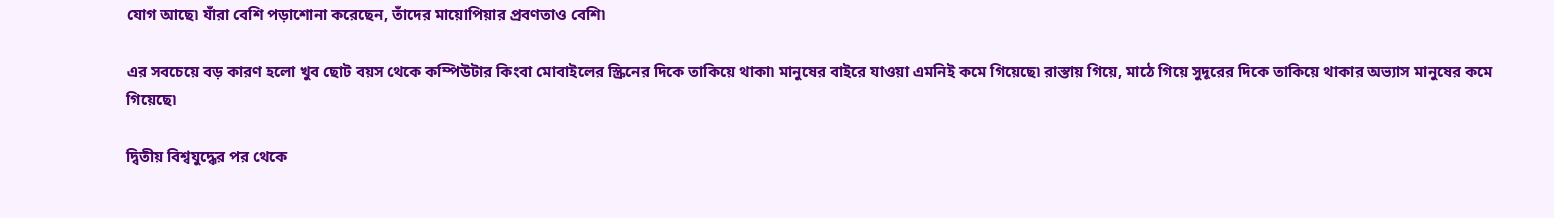যোগ আছে৷ যাঁরা বেশি পড়াশোনা করেছেন, তাঁদের মায়োপিয়ার প্রবণতাও বেশি৷

এর সবচেয়ে বড় কারণ হলো খুব ছোট বয়স থেকে কম্পিউটার কিংবা মোবাইলের স্ক্রিনের দিকে তাকিয়ে থাকা৷ মানুষের বাইরে যাওয়া এমনিই কমে গিয়েছে৷ রাস্তায় গিয়ে, মাঠে গিয়ে সুদূরের দিকে তাকিয়ে থাকার অভ্যাস মানুষের কমে গিয়েছে৷

দ্বিতীয় বিশ্বযুদ্ধের পর থেকে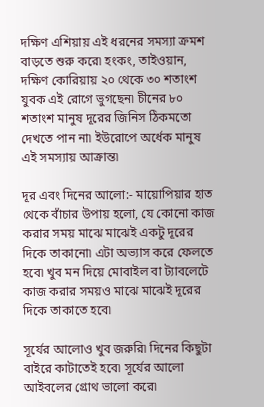দক্ষিণ এশিয়ায় এই ধরনের সমস্যা ক্রমশ বাড়তে শুরু করে৷ হংকং, তাইওয়ান, দক্ষিণ কোরিয়ায় ২০ থেকে ৩০ শতাংশ যুবক এই রোগে ভুগছেন৷ চীনের ৮০ শতাংশ মানুষ দূরের জিনিস ঠিকমতো দেখতে পান না৷ ইউরোপে অর্ধেক মানুষ এই সমস্যায় আক্রান্ত৷

দূর এবং দিনের আলো:- মায়োপিয়ার হাত থেকে বাঁচার উপায় হলো, যে কোনো কাজ করার সময় মাঝে মাঝেই একটু দূরের দিকে তাকানো৷ এটা অভ্যাস করে ফেলতে হবে৷ খুব মন দিয়ে মোবাইল বা ট্যাবলেটে কাজ করার সময়ও মাঝে মাঝেই দূরের দিকে তাকাতে হবে৷

সূর্যের আলোও খুব জরুরি৷ দিনের কিছুটা বাইরে কাটাতেই হবে৷ সূর্যের আলো আইবলের গ্রোথ ভালো করে৷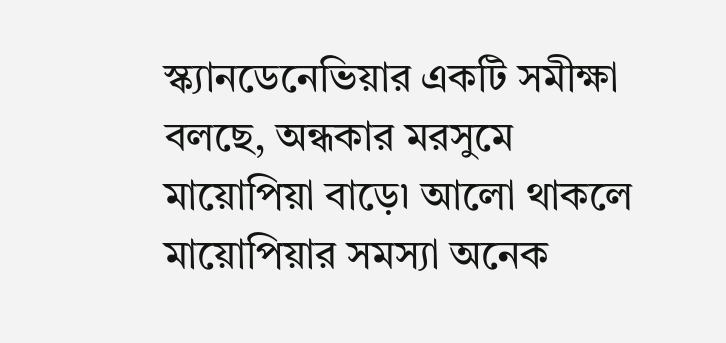স্ক্যানডেনেভিয়ার একটি সমীক্ষা বলছে, অন্ধকার মরসুমে মায়োপিয়া বাড়ে৷ আলো থাকলে মায়োপিয়ার সমস্যা অনেক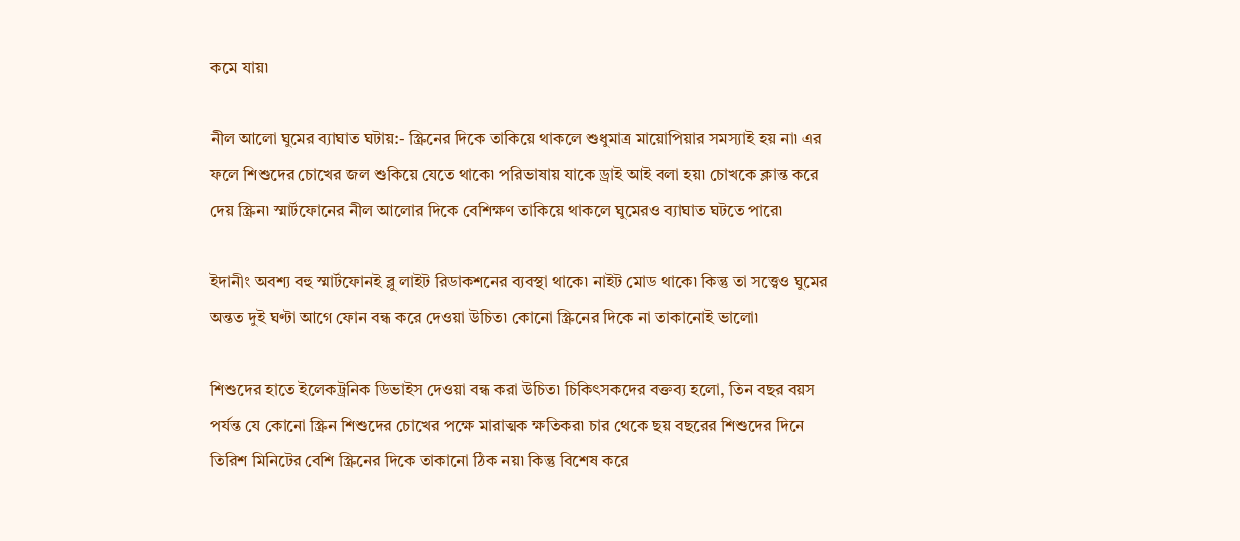কমে যায়৷

নীল আলো ঘুমের ব্যাঘাত ঘটায়:- স্ক্রিনের দিকে তাকিয়ে থাকলে শুধুমাত্র মায়োপিয়ার সমস্যাই হয় না৷ এর ফলে শিশুদের চোখের জল শুকিয়ে যেতে থাকে৷ পরিভাষায় যাকে ড্রাই আই বলা হয়৷ চোখকে ক্লান্ত করে দেয় স্ক্রিন৷ স্মার্টফোনের নীল আলোর দিকে বেশিক্ষণ তাকিয়ে থাকলে ঘুমেরও ব্যাঘাত ঘটতে পারে৷

ইদানীং অবশ্য বহু স্মার্টফোনই ব্লু লাইট রিডাকশনের ব্যবস্থা থাকে৷ নাইট মোড থাকে৷ কিন্তু তা সত্ত্বেও ঘুমের অন্তত দুই ঘণ্টা আগে ফোন বন্ধ করে দেওয়া উচিত৷ কোনো স্ক্রিনের দিকে না তাকানোই ভালো৷

শিশুদের হাতে ইলেকট্রনিক ডিভাইস দেওয়া বন্ধ করা উচিত৷ চিকিৎসকদের বক্তব্য হলো, তিন বছর বয়স পর্যন্ত যে কোনো স্ক্রিন শিশুদের চোখের পক্ষে মারাত্মক ক্ষতিকর৷ চার থেকে ছয় বছরের শিশুদের দিনে তিরিশ মিনিটের বেশি স্ক্রিনের দিকে তাকানো ঠিক নয়৷ কিন্তু বিশেষ করে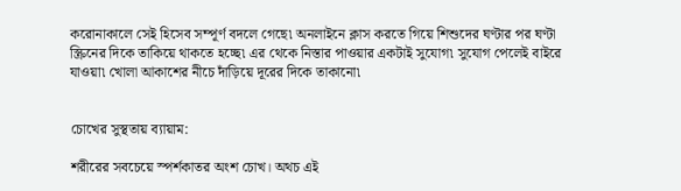করোনাকালে সেই হিসেব সম্পূর্ণ বদলে গেছে৷ অনলাইনে ক্লাস করতে গিয়ে শিশুদের ঘণ্টার পর ঘণ্টা স্ক্রিনের দিকে তাকিয়ে থাকতে হচ্ছে৷ এর থেকে নিস্তার পাওয়ার একটাই সুযোগ৷ সুযোগ পেলেই বাইরে যাওয়া৷ খোলা আকাশের নীচে দাঁড়িয়ে দূরের দিকে তাকানো৷


চোখের সুস্থতায় ব্যায়াম:

শরীরের সবচেয়ে স্পর্শকাতর অংশ চোখ। অথচ এই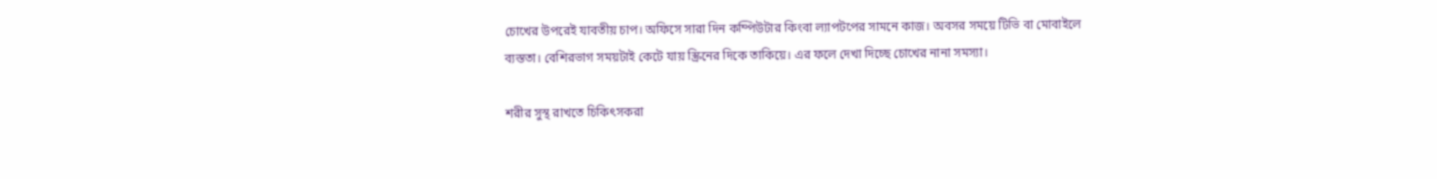চোখের উপরেই যাবতীয় চাপ। অফিসে সারা দিন কম্পিউটার কিংবা ল্যাপটপের সামনে কাজ। অবসর সময়ে টিভি বা মোবাইলে ব্যস্ততা। বেশিরভাগ সময়টাই কেটে যায় স্ক্রিনের দিকে তাকিয়ে। এর ফলে দেখা দিচ্ছে চোখের নানা সমস্যা।

শরীর সুস্থ রাখতে চিকিৎসকরা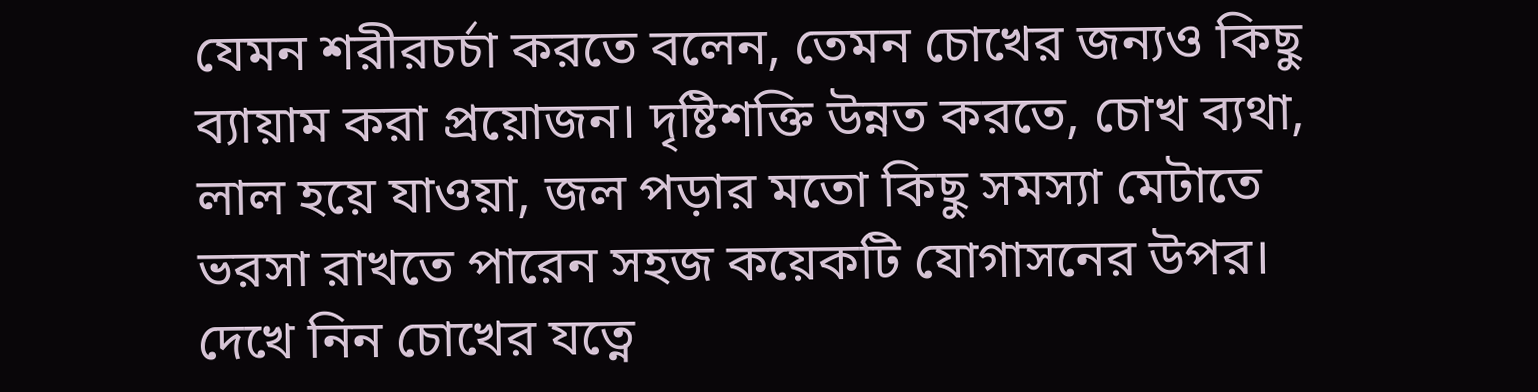যেমন শরীরচর্চা করতে বলেন, তেমন চোখের জন্যও কিছু ব্যায়াম করা প্রয়োজন। দৃষ্টিশক্তি উন্নত করতে, চোখ ব্যথা, লাল হয়ে যাওয়া, জল পড়ার মতো কিছু সমস্যা মেটাতে ভরসা রাখতে পারেন সহজ কয়েকটি যোগাসনের উপর। দেখে নিন চোখের যত্নে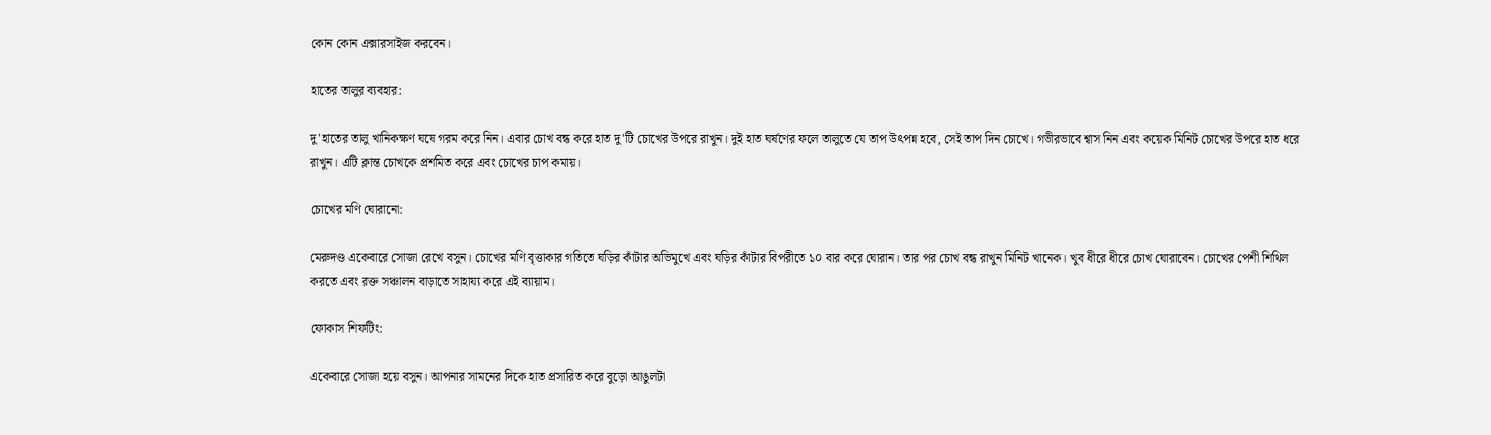কোন কোন এক্সারসাইজ করবেন।

হাতের তালুর ব্যবহার:

দু'হাতের তালু খানিকক্ষণ ঘষে গরম করে নিন। এবার চোখ বন্ধ করে হাত দু'টি চোখের উপরে রাখুন। দুই হাত ঘর্ষণের ফলে তালুতে যে তাপ উৎপন্ন হবে, সেই তাপ দিন চোখে। গভীরভাবে শ্বাস নিন এবং কয়েক মিনিট চোখের উপরে হাত ধরে রাখুন। এটি ক্লান্ত চোখকে প্রশমিত করে এবং চোখের চাপ কমায়।

চোখের মণি ঘোরানো:

মেরুদণ্ড একেবারে সোজা রেখে বসুন। চোখের মণি বৃত্তাকার গতিতে ঘড়ির কাঁটার অভিমুখে এবং ঘড়ির কাঁটার বিপরীতে ১০ বার করে ঘোরান। তার পর চোখ বন্ধ রাখুন মিনিট খানেক। খুব ধীরে ধীরে চোখ ঘোরাবেন। চোখের পেশী শিথিল করতে এবং রক্ত সঞ্চালন বাড়াতে সাহায্য করে এই ব্যায়াম।

ফোকাস শিফটিং:

একেবারে সোজা হয়ে বসুন। আপনার সামনের দিকে হাত প্রসারিত করে বুড়ো আঙুলটা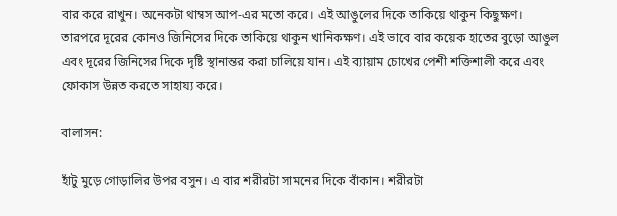বার করে রাখুন। অনেকটা থাম্বস আপ-এর মতো করে। এই আঙুলের দিকে তাকিয়ে থাকুন কিছুক্ষণ। তারপরে দূরের কোনও জিনিসের দিকে তাকিয়ে থাকুন খানিকক্ষণ। এই ভাবে বার কয়েক হাতের বুড়ো আঙুল এবং দূরের জিনিসের দিকে দৃষ্টি স্থানান্তর করা চালিয়ে যান। এই ব্যায়াম চোখের পেশী শক্তিশালী করে এবং ফোকাস উন্নত করতে সাহায্য করে।

বালাসন:

হাঁটু মুড়ে গোড়ালির উপর বসুন। এ বার শরীরটা সামনের দিকে বাঁকান। শরীরটা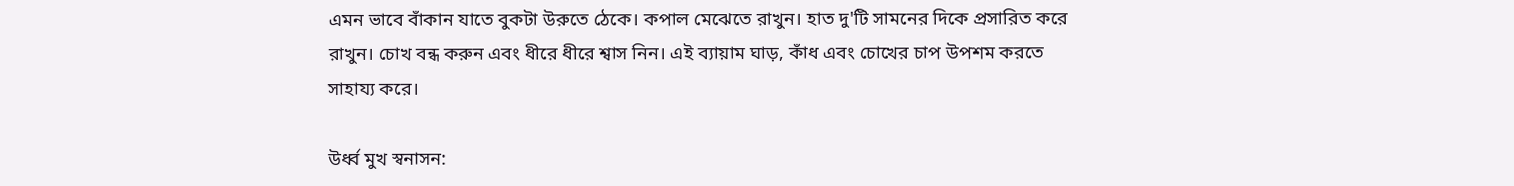এমন ভাবে বাঁকান যাতে বুকটা উরুতে ঠেকে। কপাল মেঝেতে রাখুন। হাত দু'টি সামনের দিকে প্রসারিত করে রাখুন। চোখ বন্ধ করুন এবং ধীরে ধীরে শ্বাস নিন। এই ব্যায়াম ঘাড়, কাঁধ এবং চোখের চাপ উপশম করতে সাহায্য করে।

উর্ধ্ব মুখ স্বনাসন: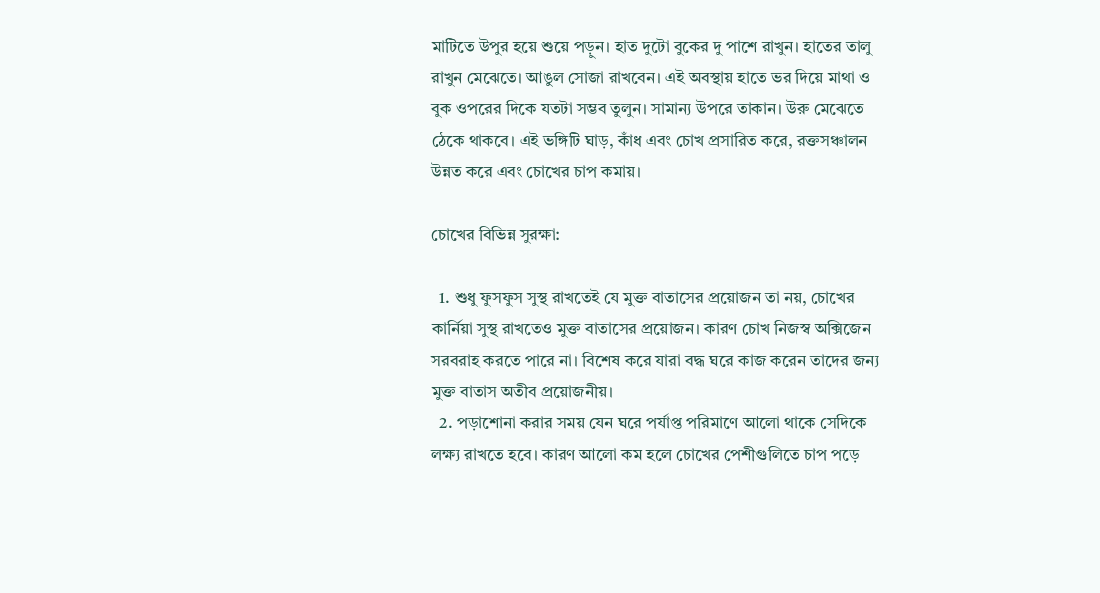মাটিতে উপুর হয়ে শুয়ে পড়ুন। হাত দুটো বুকের দু পাশে রাখুন। হাতের তালু রাখুন মেঝেতে। আঙুল সোজা রাখবেন। এই অবস্থায় হাতে ভর দিয়ে মাথা ও বুক ওপরের দিকে যতটা সম্ভব তুলুন। সামান্য উপরে তাকান। উরু মেঝেতে ঠেকে থাকবে। এই ভঙ্গিটি ঘাড়, কাঁধ এবং চোখ প্রসারিত করে, রক্তসঞ্চালন উন্নত করে এবং চোখের চাপ কমায়।

চোখের বিভিন্ন সুরক্ষা:

  1. শুধু ফুসফুস সুস্থ রাখতেই যে মুক্ত বাতাসের প্রয়োজন তা নয়, চোখের কার্নিয়া সুস্থ রাখতেও মুক্ত বাতাসের প্রয়োজন। কারণ চোখ নিজস্ব অক্সিজেন সরবরাহ করতে পারে না। বিশেষ করে যারা বদ্ধ ঘরে কাজ করেন তাদের জন্য মুক্ত বাতাস অতীব প্রয়োজনীয়।
  2. পড়াশোনা করার সময় যেন ঘরে পর্যাপ্ত পরিমাণে আলো থাকে সেদিকে লক্ষ্য রাখতে হবে। কারণ আলো কম হলে চোখের পেশীগুলিতে চাপ পড়ে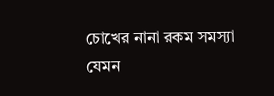চোখের নানা রকম সমস্যা যেমন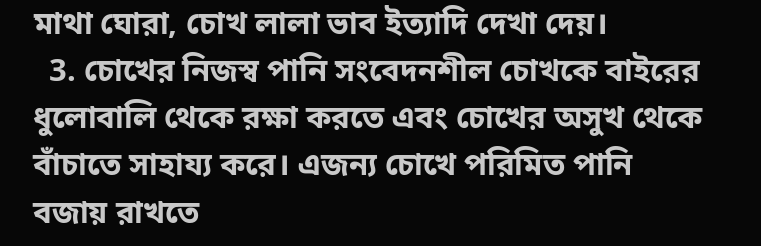মাথা ঘোরা, চোখ লালা ভাব ইত্যাদি দেখা দেয়।
  3. চোখের নিজস্ব পানি সংবেদনশীল চোখকে বাইরের ধুলোবালি থেকে রক্ষা করতে এবং চোখের অসুখ থেকে বাঁচাতে সাহায্য করে। এজন্য চোখে পরিমিত পানি বজায় রাখতে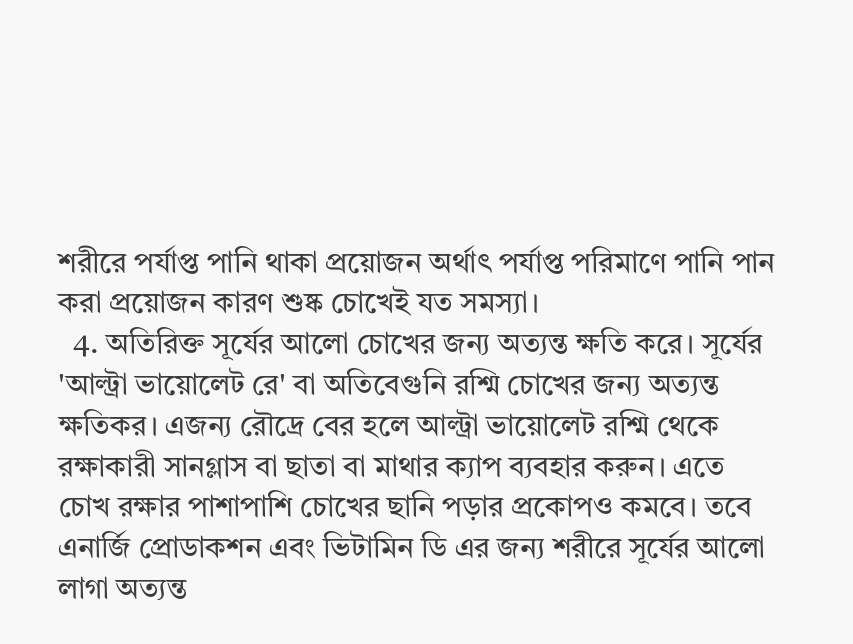শরীরে পর্যাপ্ত পানি থাকা প্রয়োজন অর্থাৎ পর্যাপ্ত পরিমাণে পানি পান করা প্রয়োজন কারণ শুষ্ক চোখেই যত সমস্যা।
  4. অতিরিক্ত সূর্যের আলো চোখের জন্য অত্যন্ত ক্ষতি করে। সূর্যের 'আল্ট্রা ভায়োলেট রে' বা অতিবেগুনি রশ্মি চোখের জন্য অত্যন্ত ক্ষতিকর। এজন্য রৌদ্রে বের হলে আল্ট্রা ভায়োলেট রশ্মি থেকে রক্ষাকারী সানগ্লাস বা ছাতা বা মাথার ক্যাপ ব্যবহার করুন। এতে চোখ রক্ষার পাশাপাশি চোখের ছানি পড়ার প্রকোপও কমবে। তবে এনার্জি প্রোডাকশন এবং ভিটামিন ডি এর জন্য শরীরে সূর্যের আলো লাগা অত্যন্ত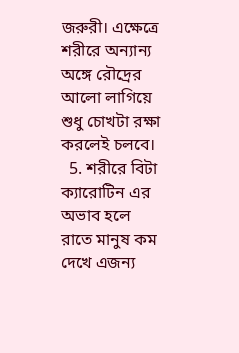জরুরী। এক্ষেত্রে শরীরে অন্যান্য অঙ্গে রৌদ্রের আলো লাগিয়ে শুধু চোখটা রক্ষা করলেই চলবে।
  5. শরীরে বিটা ক্যারোটিন এর অভাব হলে রাতে মানুষ কম দেখে এজন্য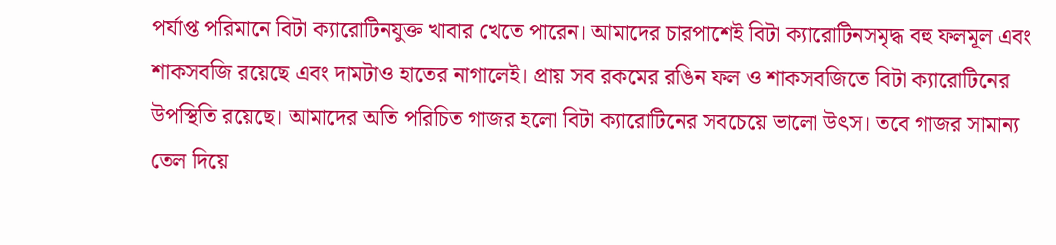পর্যাপ্ত পরিমানে বিটা ক্যারোটিনযুক্ত খাবার খেতে পারেন। আমাদের চারপাশেই বিটা ক্যারোটিনসমৃদ্ধ বহু ফলমূল এবং শাকসবজি রয়েছে এবং দামটাও হাতের নাগালেই। প্রায় সব রকমের রঙিন ফল ও শাকসবজিতে বিটা ক্যারোটিনের উপস্থিতি রয়েছে। আমাদের অতি পরিচিত গাজর হলো বিটা ক্যারোটিনের সবচেয়ে ভালো উৎস। তবে গাজর সামান্য তেল দিয়ে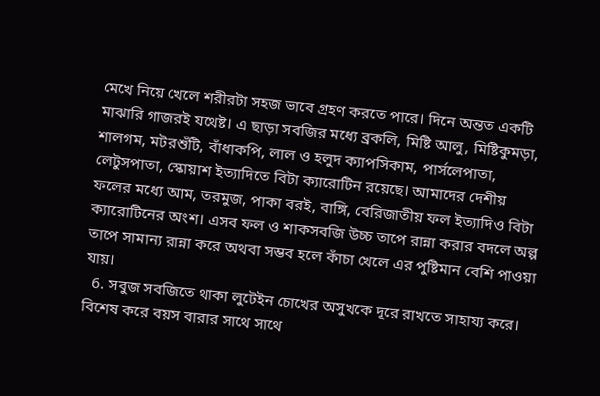মেখে নিয়ে খেলে শরীরটা সহজ ভাবে গ্রহণ করতে পারে। দিনে অন্তত একটি মাঝারি গাজরই যথেষ্ট। এ ছাড়া সবজির মধ্যে ব্রকলি, মিষ্টি আলু, মিষ্টিকুমড়া, শালগম, মটরশুঁটি, বাঁধাকপি, লাল ও হলুদ ক্যাপসিকাম, পার্সলেপাতা, লেটুসপাতা, স্কোয়াশ ইত্যাদিতে বিটা ক্যারোটিন রয়েছে। আমাদের দেশীয় ফলের মধ্যে আম, তরমুজ, পাকা বরই, বাঙ্গি, বেরিজাতীয় ফল ইত্যাদিও বিটা ক্যারোটিনের অংশ। এসব ফল ও শাকসবজি উচ্চ তাপে রান্না করার বদলে অল্প তাপে সামান্য রান্না করে অথবা সম্ভব হলে কাঁচা খেলে এর পুষ্টিমান বেশি পাওয়া যায়।
  6. সবুজ সবজিতে থাকা লুটেইন চোখের অসুখকে দূরে রাখতে সাহায্য করে। বিশেষ করে বয়স বারার সাথে সাথে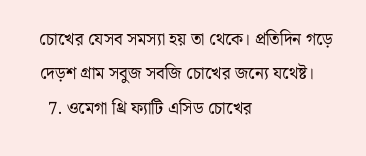চোখের যেসব সমস্যা হয় তা থেকে। প্রতিদিন গড়ে দেড়শ গ্রাম সবুজ সবজি চোখের জন্যে যথেষ্ট।
  7. ওমেগা থ্রি ফ্যাটি এসিড চোখের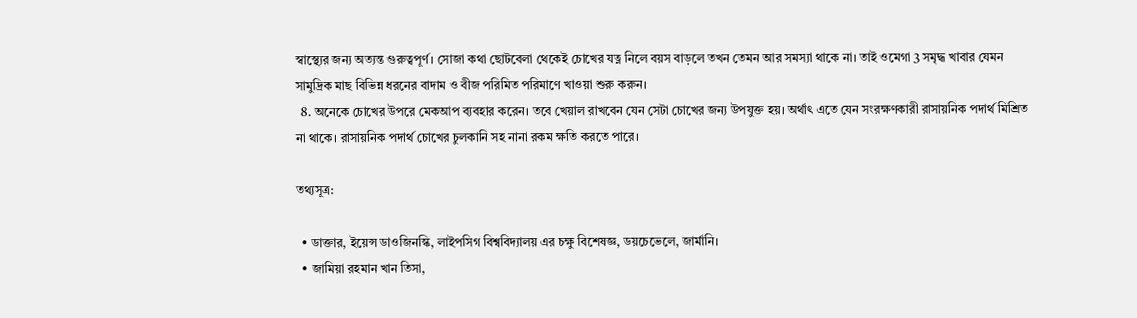স্বাস্থ্যের জন্য অত্যন্ত গুরুত্বপূর্ণ। সোজা কথা ছোটবেলা থেকেই চোখের যত্ন নিলে বয়স বাড়লে তখন তেমন আর সমস্যা থাকে না। তাই ওমেগা 3 সমৃদ্ধ খাবার যেমন সামুদ্রিক মাছ বিভিন্ন ধরনের বাদাম ও বীজ পরিমিত পরিমাণে খাওয়া শুরু করুন।
  8. অনেকে চোখের উপরে মেকআপ ব্যবহার করেন। তবে খেয়াল রাখবেন যেন সেটা চোখের জন্য উপযুক্ত হয়। অর্থাৎ এতে যেন সংরক্ষণকারী রাসায়নিক পদার্থ মিশ্রিত না থাকে। রাসায়নিক পদার্থ চোখের চুলকানি সহ নানা রকম ক্ষতি করতে পারে।

তথ্যসূত্র:

  • ডাক্তার, ইয়েন্স ডাওজিনস্কি, লাইপসিগ বিশ্ববিদ্যালয় এর চক্ষু বিশেষজ্ঞ, ডয়চেভেলে, জার্মানি।
  • জামিয়া রহমান খান তিসা,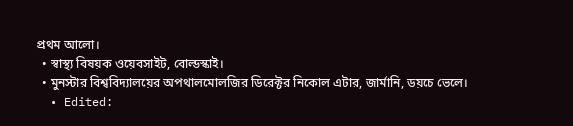প্রথম আলো।
  • স্বাস্থ্য বিষয়ক ওয়েবসাইট, বোল্ডস্কাই।
  • মুনস্টার বিশ্ববিদ্যালয়ের অপথালমোলজির ডিরেক্টর নিকোল এটার, জার্মানি, ডয়চে ভেলে।
  • Edited: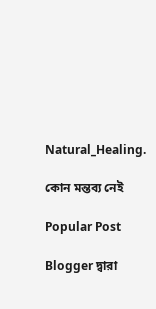Natural_Healing.

কোন মন্তব্য নেই

Popular Post

Blogger দ্বারা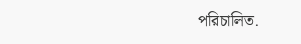পরিচালিত.